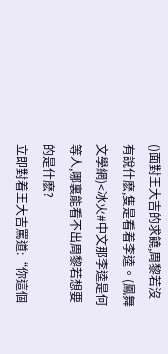()面對王大吉的求饒,周黎若沒有說什麽,隻是看着李逵。(鳳舞文學網)<冰火#中文那李逵是何等人,哪裏能看不出周黎若想要的是什麽?
立即對着王大吉罵道:“你這個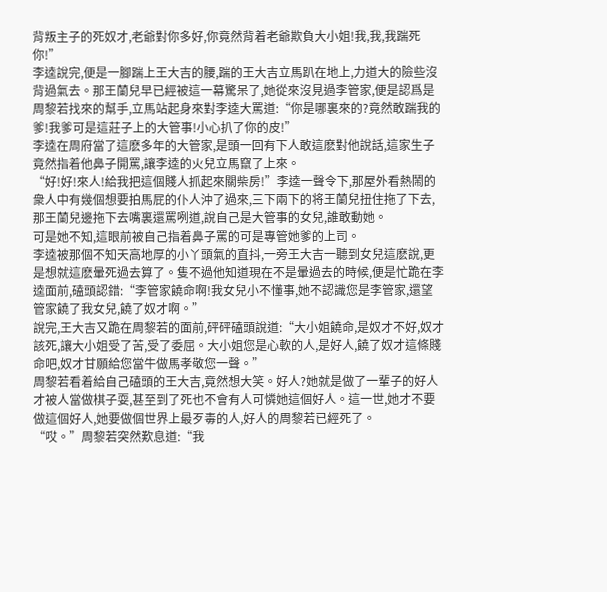背叛主子的死奴才,老爺對你多好,你竟然背着老爺欺負大小姐!我,我,我踹死你!”
李逵說完,便是一腳踹上王大吉的腰,踹的王大吉立馬趴在地上,力道大的險些沒背過氣去。那王蘭兒早已經被這一幕驚呆了,她從來沒見過李管家,便是認爲是周黎若找來的幫手,立馬站起身來對李逵大罵道:“你是哪裏來的?竟然敢踹我的爹!我爹可是這莊子上的大管事!小心扒了你的皮!”
李逵在周府當了這麽多年的大管家,是頭一回有下人敢這麽對他說話,這家生子竟然指着他鼻子開罵,讓李逵的火兒立馬竄了上來。
“好!好!來人!給我把這個賤人抓起來關柴房!”李逵一聲令下,那屋外看熱鬧的衆人中有幾個想要拍馬屁的仆人沖了過來,三下兩下的将王蘭兒扭住拖了下去,那王蘭兒邊拖下去嘴裏還罵咧道,說自己是大管事的女兒,誰敢動她。
可是她不知,這眼前被自己指着鼻子罵的可是專管她爹的上司。
李逵被那個不知天高地厚的小丫頭氣的直抖,一旁王大吉一聽到女兒這麽說,更是想就這麽暈死過去算了。隻不過他知道現在不是暈過去的時候,便是忙跪在李逵面前,磕頭認錯:“李管家饒命啊!我女兒小不懂事,她不認識您是李管家,還望管家饒了我女兒,饒了奴才啊。”
說完,王大吉又跪在周黎若的面前,砰砰磕頭說道:“大小姐饒命,是奴才不好,奴才該死,讓大小姐受了苦,受了委屈。大小姐您是心軟的人,是好人,饒了奴才這條賤命吧,奴才甘願給您當牛做馬孝敬您一聲。”
周黎若看着給自己磕頭的王大吉,竟然想大笑。好人?她就是做了一輩子的好人才被人當做棋子耍,甚至到了死也不會有人可憐她這個好人。這一世,她才不要做這個好人,她要做個世界上最歹毒的人,好人的周黎若已經死了。
“哎。”周黎若突然歎息道:“我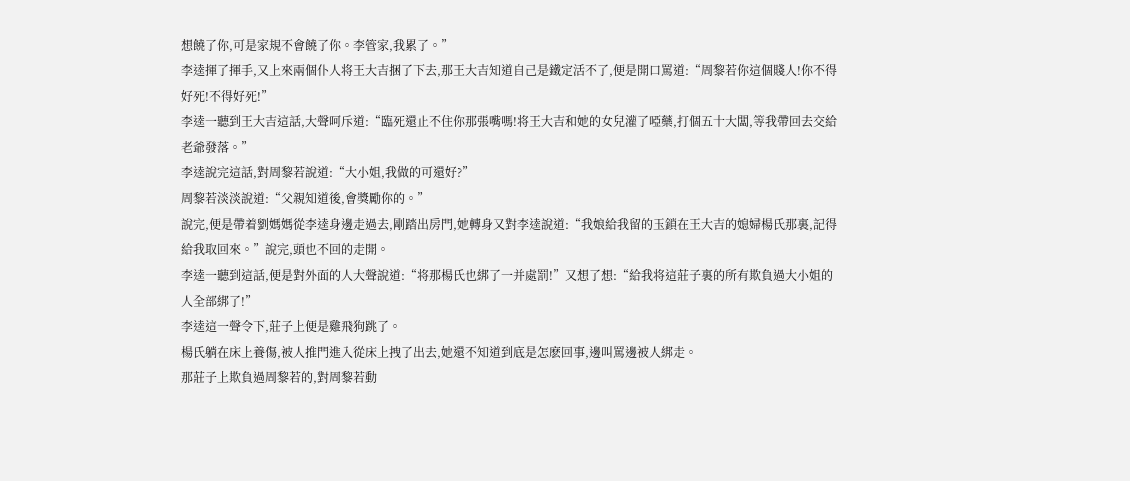想饒了你,可是家規不會饒了你。李管家,我累了。”
李逵揮了揮手,又上來兩個仆人将王大吉捆了下去,那王大吉知道自己是鐵定活不了,便是開口罵道:“周黎若你這個賤人!你不得好死!不得好死!”
李逵一聽到王大吉這話,大聲呵斥道:“臨死還止不住你那張嘴嗎!将王大吉和她的女兒灌了啞藥,打個五十大闆,等我帶回去交給老爺發落。”
李逵說完這話,對周黎若說道:“大小姐,我做的可還好?”
周黎若淡淡說道:“父親知道後,會獎勵你的。”
說完,便是帶着劉媽媽從李逵身邊走過去,剛踏出房門,她轉身又對李逵說道:“我娘給我留的玉鎖在王大吉的媳婦楊氏那裏,記得給我取回來。”說完,頭也不回的走開。
李逵一聽到這話,便是對外面的人大聲說道:“将那楊氏也綁了一并處罰!”又想了想:“給我将這莊子裏的所有欺負過大小姐的人全部綁了!”
李逵這一聲令下,莊子上便是雞飛狗跳了。
楊氏躺在床上養傷,被人推門進入從床上拽了出去,她還不知道到底是怎麽回事,邊叫罵邊被人綁走。
那莊子上欺負過周黎若的,對周黎若動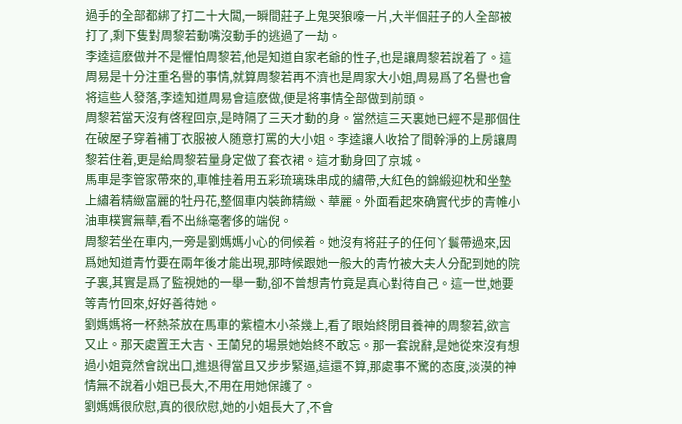過手的全部都綁了打二十大闆,一瞬間莊子上鬼哭狼嚎一片,大半個莊子的人全部被打了,剩下隻對周黎若動嘴沒動手的逃過了一劫。
李逵這麽做并不是懼怕周黎若,他是知道自家老爺的性子,也是讓周黎若說着了。這周易是十分注重名譽的事情,就算周黎若再不濟也是周家大小姐,周易爲了名譽也會将這些人發落,李逵知道周易會這麽做,便是将事情全部做到前頭。
周黎若當天沒有啓程回京,是時隔了三天才動的身。當然這三天裏她已經不是那個住在破屋子穿着補丁衣服被人随意打罵的大小姐。李逵讓人收拾了間幹淨的上房讓周黎若住着,更是給周黎若量身定做了套衣裙。這才動身回了京城。
馬車是李管家帶來的,車帷挂着用五彩琉璃珠串成的繡帶,大紅色的錦緞迎枕和坐墊上繡着精緻富麗的牡丹花,整個車内裝飾精緻、華麗。外面看起來确實代步的青帷小油車樸實無華,看不出絲毫奢侈的端倪。
周黎若坐在車内,一旁是劉媽媽小心的伺候着。她沒有将莊子的任何丫鬟帶過來,因爲她知道青竹要在兩年後才能出現,那時候跟她一般大的青竹被大夫人分配到她的院子裏,其實是爲了監視她的一舉一動,卻不曾想青竹竟是真心對待自己。這一世,她要等青竹回來,好好善待她。
劉媽媽将一杯熱茶放在馬車的紫檀木小茶幾上,看了眼始終閉目養神的周黎若,欲言又止。那天處置王大吉、王蘭兒的場景她始終不敢忘。那一套說辭,是她從來沒有想過小姐竟然會說出口,進退得當且又步步緊逼,這還不算,那處事不驚的态度,淡漠的神情無不說着小姐已長大,不用在用她保護了。
劉媽媽很欣慰,真的很欣慰,她的小姐長大了,不會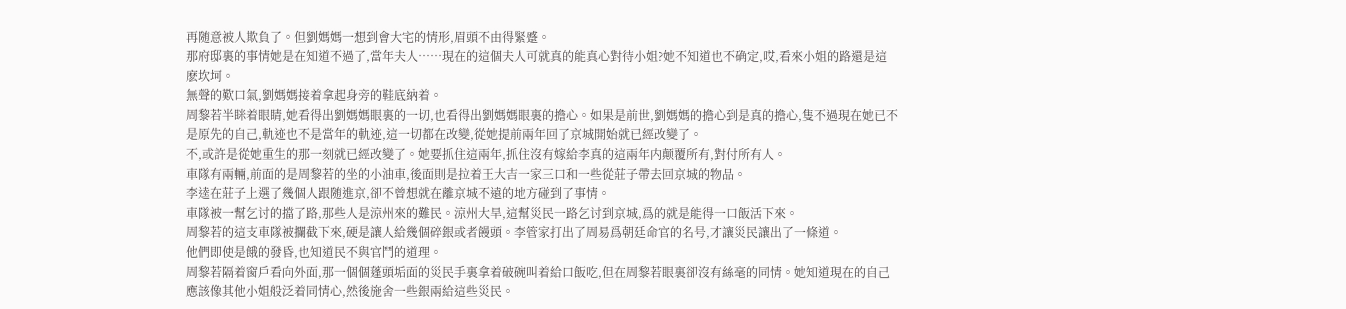再随意被人欺負了。但劉媽媽一想到會大宅的情形,眉頭不由得緊蹙。
那府邸裏的事情她是在知道不過了,當年夫人……現在的這個夫人可就真的能真心對待小姐?她不知道也不确定,哎,看來小姐的路還是這麽坎坷。
無聲的歎口氣,劉媽媽接着拿起身旁的鞋底納着。
周黎若半眯着眼睛,她看得出劉媽媽眼裏的一切,也看得出劉媽媽眼裏的擔心。如果是前世,劉媽媽的擔心到是真的擔心,隻不過現在她已不是原先的自己,軌迹也不是當年的軌迹,這一切都在改變,從她提前兩年回了京城開始就已經改變了。
不,或許是從她重生的那一刻就已經改變了。她要抓住這兩年,抓住沒有嫁給李真的這兩年内颠覆所有,對付所有人。
車隊有兩輛,前面的是周黎若的坐的小油車,後面則是拉着王大吉一家三口和一些從莊子帶去回京城的物品。
李逵在莊子上選了幾個人跟随進京,卻不曾想就在離京城不遠的地方碰到了事情。
車隊被一幫乞讨的擋了路,那些人是涼州來的難民。涼州大旱,這幫災民一路乞讨到京城,爲的就是能得一口飯活下來。
周黎若的這支車隊被攔截下來,硬是讓人給幾個碎銀或者饅頭。李管家打出了周易爲朝廷命官的名号,才讓災民讓出了一條道。
他們即使是餓的發昏,也知道民不與官鬥的道理。
周黎若隔着窗戶看向外面,那一個個蓬頭垢面的災民手裏拿着破碗叫着給口飯吃,但在周黎若眼裏卻沒有絲毫的同情。她知道現在的自己應該像其他小姐般泛着同情心,然後施舍一些銀兩給這些災民。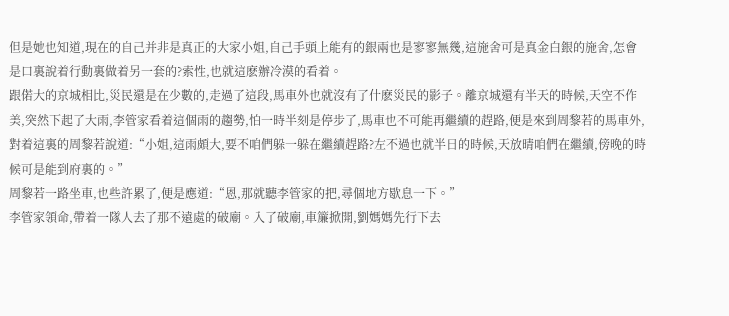但是她也知道,現在的自己并非是真正的大家小姐,自己手頭上能有的銀兩也是寥寥無幾,這施舍可是真金白銀的施舍,怎會是口裏說着行動裏做着另一套的?索性,也就這麽辦冷漠的看着。
跟偌大的京城相比,災民還是在少數的,走過了這段,馬車外也就沒有了什麽災民的影子。離京城還有半天的時候,天空不作美,突然下起了大雨,李管家看着這個雨的趨勢,怕一時半刻是停步了,馬車也不可能再繼續的趕路,便是來到周黎若的馬車外,對着這裏的周黎若說道:“小姐,這雨頗大,要不咱們躲一躲在繼續趕路?左不過也就半日的時候,天放晴咱們在繼續,傍晚的時候可是能到府裏的。”
周黎若一路坐車,也些許累了,便是應道:“恩,那就聽李管家的把,尋個地方歇息一下。”
李管家領命,帶着一隊人去了那不遠處的破廟。入了破廟,車簾掀開,劉媽媽先行下去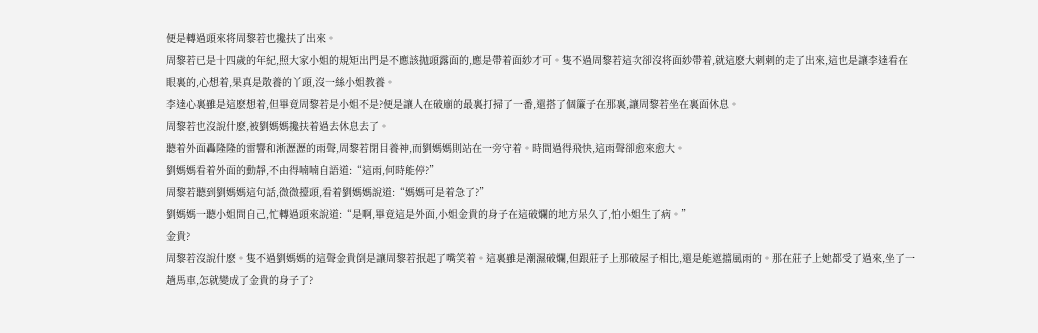便是轉過頭來将周黎若也攙扶了出來。
周黎若已是十四歲的年紀,照大家小姐的規矩出門是不應該抛頭露面的,應是帶着面紗才可。隻不過周黎若這次卻沒将面紗帶着,就這麽大刺刺的走了出來,這也是讓李逵看在眼裏的,心想着,果真是散養的丫頭,沒一絲小姐教養。
李逵心裏雖是這麽想着,但畢竟周黎若是小姐不是?便是讓人在破廟的最裏打掃了一番,還搭了個簾子在那裏,讓周黎若坐在裏面休息。
周黎若也沒說什麽,被劉媽媽攙扶着過去休息去了。
聽着外面轟隆隆的雷響和淅瀝瀝的雨聲,周黎若閉目養神,而劉媽媽則站在一旁守着。時間過得飛快,這雨聲卻愈來愈大。
劉媽媽看着外面的動靜,不由得喃喃自語道:“這雨,何時能停?”
周黎若聽到劉媽媽這句話,微微擡頭,看着劉媽媽說道:“媽媽可是着急了?”
劉媽媽一聽小姐問自己,忙轉過頭來說道:“是啊,畢竟這是外面,小姐金貴的身子在這破爛的地方呆久了,怕小姐生了病。”
金貴?
周黎若沒說什麽。隻不過劉媽媽的這聲金貴倒是讓周黎若抿起了嘴笑着。這裏雖是潮濕破爛,但跟莊子上那破屋子相比,還是能遮擋風雨的。那在莊子上她都受了過來,坐了一趟馬車,怎就變成了金貴的身子了?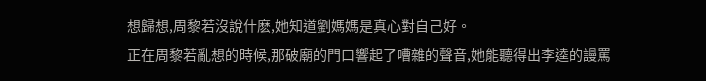想歸想,周黎若沒說什麽,她知道劉媽媽是真心對自己好。
正在周黎若亂想的時候,那破廟的門口響起了嘈雜的聲音,她能聽得出李逵的謾罵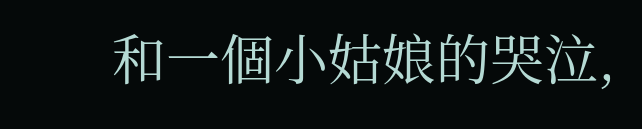和一個小姑娘的哭泣,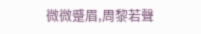微微蹙眉,周黎若聲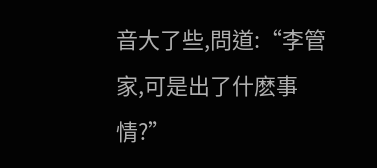音大了些,問道:“李管家,可是出了什麽事情?”